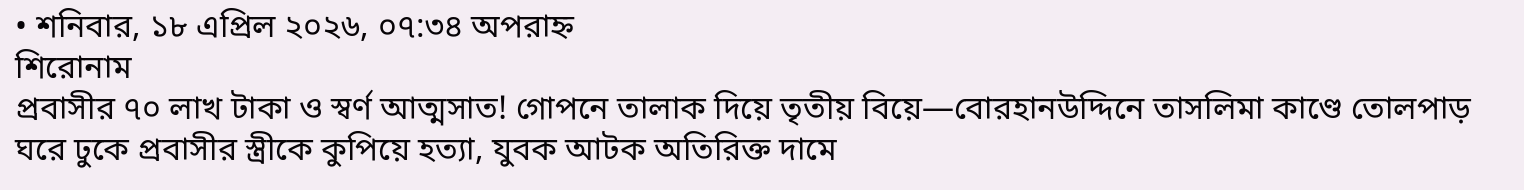• শনিবার, ১৮ এপ্রিল ২০২৬, ০৭:৩৪ অপরাহ্ন
শিরোনাম
প্রবাসীর ৭০ লাখ টাকা ও স্বর্ণ আত্মসাত! গোপনে তালাক দিয়ে তৃতীয় বিয়ে—বোরহানউদ্দিনে তাসলিমা কাণ্ডে তোলপাড় ঘরে ঢুকে প্রবাসীর স্ত্রীকে কুপিয়ে হত্যা, যুবক আটক অতিরিক্ত দামে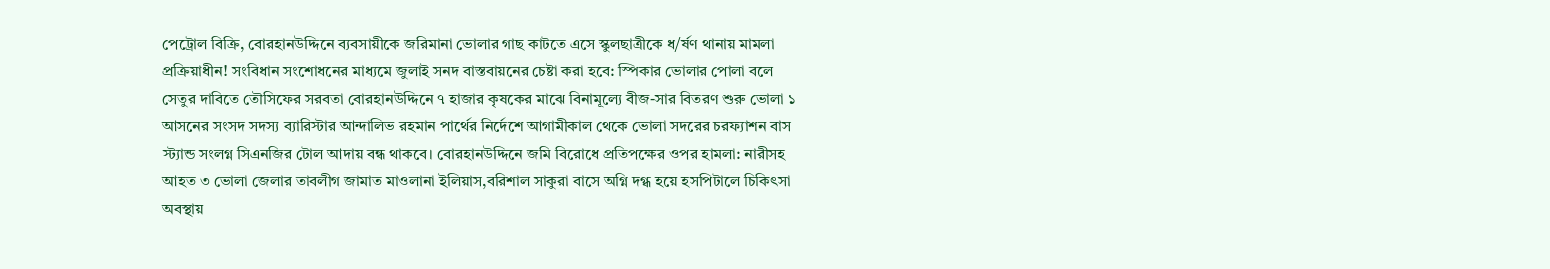পেট্রোল বিক্রি, বোরহানউদ্দিনে ব্যবসায়ীকে জরিমানা ভোলার গাছ কাটতে এসে স্কুলছাত্রীকে ধ/র্ষণ থানায় মামলা প্রক্রিয়াধীন! সংবিধান সংশোধনের মাধ্যমে জুলাই সনদ বাস্তবায়নের চেষ্টা করা হবে: স্পিকার ভোলার পোলা বলে সেতুর দাবিতে তৌসিফের সরবতা বোরহানউদ্দিনে ৭ হাজার কৃষকের মাঝে বিনামূল্যে বীজ-সার বিতরণ শুরু ভোলা ১ আসনের সংসদ সদস্য ব্যারিস্টার আন্দালিভ রহমান পার্থের নির্দেশে আগামীকাল থেকে ভোলা সদরের চরফ্যাশন বাস স্ট্যান্ড সংলগ্ন সিএনজির টোল আদায় বন্ধ থাকবে। বোরহানউদ্দিনে জমি বিরোধে প্রতিপক্ষের ওপর হামলা: নারীসহ আহত ৩ ভোলা জেলার তাবলীগ জামাত মাওলানা ইলিয়াস,বরিশাল সাকুরা বাসে অগ্নি দগ্ধ হয়ে হসপিটালে চিকিৎসা অবস্থায়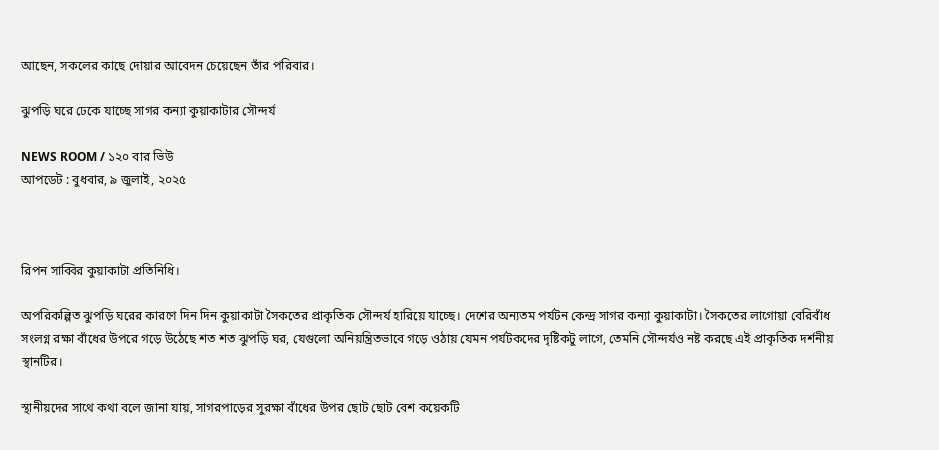আছেন, সকলের কাছে দোয়ার আবেদন চেয়েছেন তাঁর পরিবার।

ঝুপড়ি ঘরে ঢেকে যাচ্ছে সাগর কন্যা কুয়াকাটার সৌন্দর্য

NEWS ROOM / ১২০ বার ভিউ
আপডেট : বুধবার, ৯ জুলাই, ২০২৫



রিপন সাব্বির কুয়াকাটা প্রতিনিধি।

অপরিকল্পিত ঝুপড়ি ঘরের কারণে দিন দিন কুয়াকাটা সৈকতের প্রাকৃতিক সৌন্দর্য হারিয়ে যাচ্ছে। দেশের অন্যতম পর্যটন কেন্দ্র সাগর কন্যা কুয়াকাটা। সৈকতের লাগোয়া বেরিবাঁধ সংলগ্ন রক্ষা বাঁধের উপরে গড়ে উঠেছে শত শত ঝুপড়ি ঘর, যেগুলো অনিয়ন্ত্রিতভাবে গড়ে ওঠায় যেমন পর্যটকদের দৃষ্টিকটু লাগে, তেমনি সৌন্দর্যও নষ্ট করছে এই প্রাকৃতিক দর্শনীয় স্থানটির।

স্থানীয়দের সাথে কথা বলে জানা যায়, সাগরপাড়ের সুরক্ষা বাঁধের উপর ছোট ছোট বেশ কয়েকটি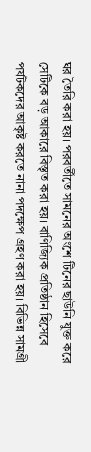ঘর তৈরি করা হয়। পরবর্তীতে সামনের অংশে টিনের ছাউনি যুক্ত করে সেটিকে বড় আকারে বিস্তৃত করা হয়। বাণিজ্যিক প্রতিষ্ঠান হিসেবে পর্যটকদের আকৃষ্ট করতে নানা পদক্ষেপ গ্রহণ করা হয়। বিভিন্ন সামগ্রী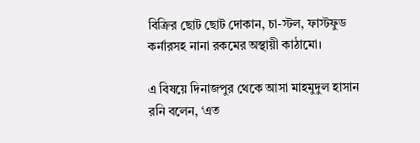বিক্রির ছোট ছোট দোকান, চা-স্টল, ফাস্টফুড কর্নারসহ নানা রকমের অস্থায়ী কাঠামো।

এ বিষয়ে দিনাজপুর থেকে আসা মাহমুদুল হাসান রনি বলেন, ‘এত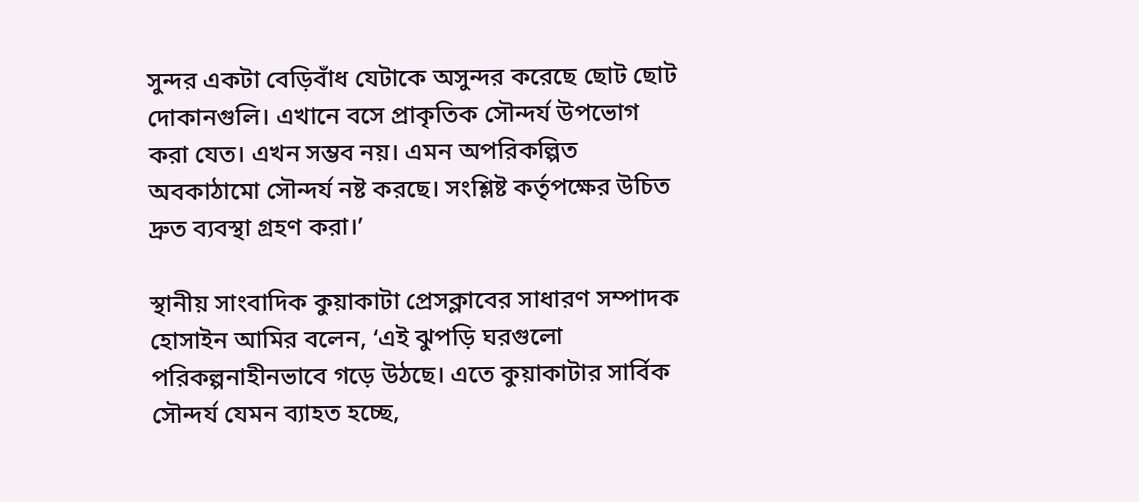সুন্দর একটা বেড়িবাঁধ যেটাকে অসুন্দর করেছে ছোট ছোট দোকানগুলি। এখানে বসে প্রাকৃতিক সৌন্দর্য উপভোগ করা যেত। এখন সম্ভব নয়। এমন অপরিকল্পিত অবকাঠামো সৌন্দর্য নষ্ট করছে। সংশ্লিষ্ট কর্তৃপক্ষের উচিত দ্রুত ব্যবস্থা গ্রহণ করা।’

স্থানীয় সাংবাদিক কুয়াকাটা প্রেসক্লাবের সাধারণ সম্পাদক হোসাইন আমির বলেন, ‘এই ঝুপড়ি ঘরগুলো পরিকল্পনাহীনভাবে গড়ে উঠছে। এতে কুয়াকাটার সার্বিক সৌন্দর্য যেমন ব্যাহত হচ্ছে,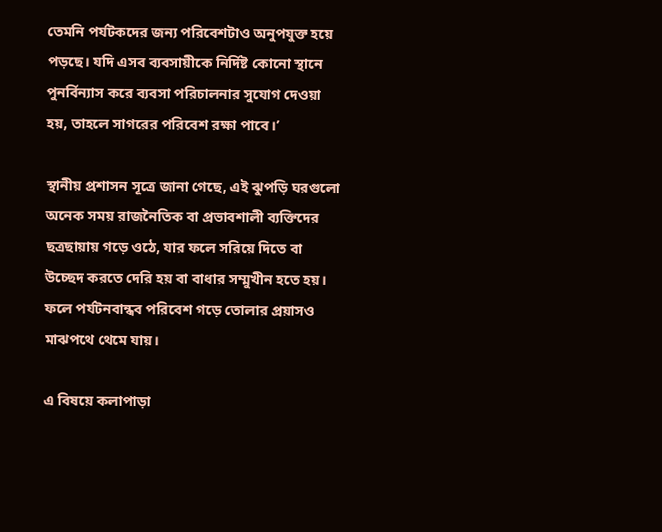তেমনি পর্যটকদের জন্য পরিবেশটাও অনুপযুক্ত হয়ে পড়ছে। যদি এসব ব্যবসায়ীকে নির্দিষ্ট কোনো স্থানে পুনর্বিন্যাস করে ব্যবসা পরিচালনার সুযোগ দেওয়া হয়, তাহলে সাগরের পরিবেশ রক্ষা পাবে।’

স্থানীয় প্রশাসন সূত্রে জানা গেছে, এই ঝুপড়ি ঘরগুলো অনেক সময় রাজনৈতিক বা প্রভাবশালী ব্যক্তিদের ছত্রছায়ায় গড়ে ওঠে, যার ফলে সরিয়ে দিতে বা উচ্ছেদ করতে দেরি হয় বা বাধার সম্মুখীন হতে হয়। ফলে পর্যটনবান্ধব পরিবেশ গড়ে তোলার প্রয়াসও মাঝপথে থেমে যায়।

এ বিষয়ে কলাপাড়া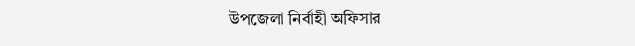উপজেলা নির্বাহী অফিসার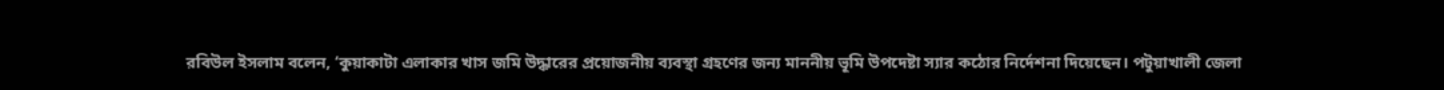রবিউল ইসলাম বলেন, ‘কুয়াকাটা এলাকার খাস জমি উদ্ধারের প্রয়োজনীয় ব্যবস্থা গ্রহণের জন্য মাননীয় ভূমি উপদেষ্টা স্যার কঠোর নির্দেশনা দিয়েছেন। পটুয়াখালী জেলা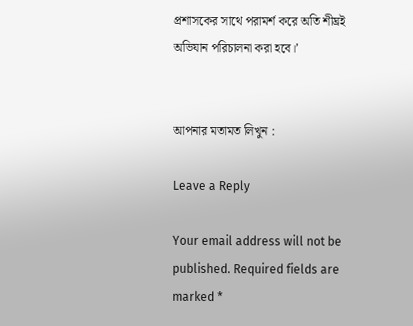প্রশাসকের সাথে পরামর্শ করে অতি শীঘ্রই অভিযান পরিচালনা করা হবে।’


আপনার মতামত লিখুন :

Leave a Reply

Your email address will not be published. Required fields are marked *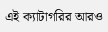এই ক্যাটাগরির আরও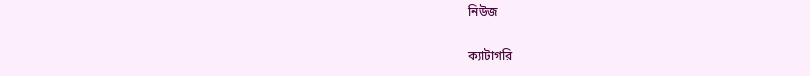নিউজ

ক্যাটাগরি